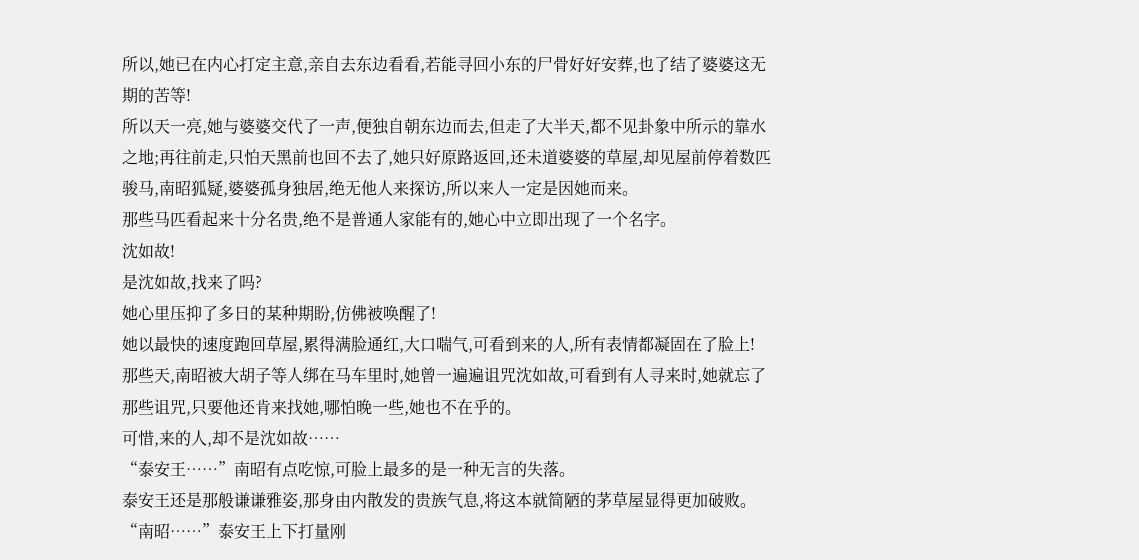所以,她已在内心打定主意,亲自去东边看看,若能寻回小东的尸骨好好安葬,也了结了婆婆这无期的苦等!
所以天一亮,她与婆婆交代了一声,便独自朝东边而去,但走了大半天,都不见卦象中所示的靠水之地;再往前走,只怕天黑前也回不去了,她只好原路返回,还未道婆婆的草屋,却见屋前停着数匹骏马,南昭狐疑,婆婆孤身独居,绝无他人来探访,所以来人一定是因她而来。
那些马匹看起来十分名贵,绝不是普通人家能有的,她心中立即出现了一个名字。
沈如故!
是沈如故,找来了吗?
她心里压抑了多日的某种期盼,仿佛被唤醒了!
她以最快的速度跑回草屋,累得满脸通红,大口喘气,可看到来的人,所有表情都凝固在了脸上!
那些天,南昭被大胡子等人绑在马车里时,她曾一遍遍诅咒沈如故,可看到有人寻来时,她就忘了那些诅咒,只要他还肯来找她,哪怕晚一些,她也不在乎的。
可惜,来的人,却不是沈如故……
“泰安王……”南昭有点吃惊,可脸上最多的是一种无言的失落。
泰安王还是那般谦谦雅姿,那身由内散发的贵族气息,将这本就简陋的茅草屋显得更加破败。
“南昭……”泰安王上下打量刚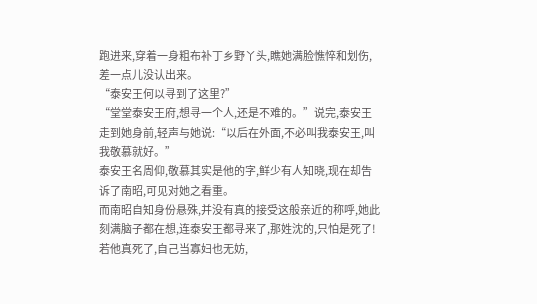跑进来,穿着一身粗布补丁乡野丫头,瞧她满脸憔悴和划伤,差一点儿没认出来。
“泰安王何以寻到了这里?”
“堂堂泰安王府,想寻一个人,还是不难的。”说完,泰安王走到她身前,轻声与她说:“以后在外面,不必叫我泰安王,叫我敬慕就好。”
泰安王名周仰,敬慕其实是他的字,鲜少有人知晓,现在却告诉了南昭,可见对她之看重。
而南昭自知身份悬殊,并没有真的接受这般亲近的称呼,她此刻满脑子都在想,连泰安王都寻来了,那姓沈的,只怕是死了!
若他真死了,自己当寡妇也无妨,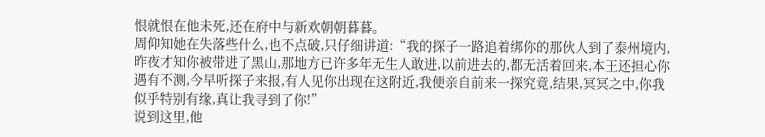恨就恨在他未死,还在府中与新欢朝朝暮暮。
周仰知她在失落些什么,也不点破,只仔细讲道:“我的探子一路追着绑你的那伙人到了泰州境内,昨夜才知你被带进了黑山,那地方已许多年无生人敢进,以前进去的,都无活着回来,本王还担心你遇有不测,今早听探子来报,有人见你出现在这附近,我便亲自前来一探究竟,结果,冥冥之中,你我似乎特别有缘,真让我寻到了你!”
说到这里,他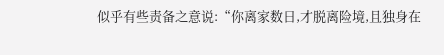似乎有些责备之意说:“你离家数日,才脱离险境,且独身在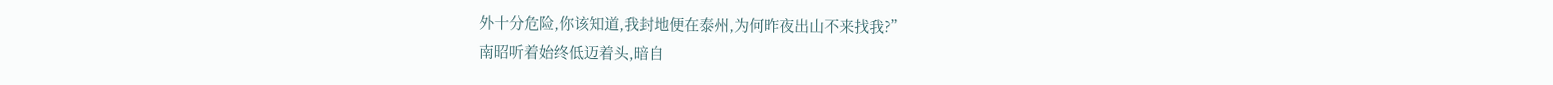外十分危险,你该知道,我封地便在泰州,为何昨夜出山不来找我?”
南昭听着始终低迈着头,暗自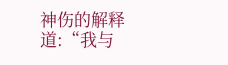神伤的解释道:“我与